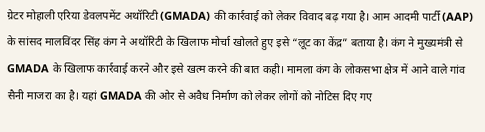ग्रेटर मोहाली एरिया डेवलपमेंट अथॉरिटी (GMADA) की कार्रवाई को लेकर विवाद बढ़ गया है। आम आदमी पार्टी (AAP) के सांसद मालविंदर सिंह कंग ने अथॉरिटी के खिलाफ मोर्चा खोलते हुए इसे “लूट का केंद्र” बताया है। कंग ने मुख्यमंत्री से GMADA के खिलाफ कार्रवाई करने और इसे खत्म करने की बात कही। मामला कंग के लोकसभा क्षेत्र में आने वाले गांव सैनी माजरा का है। यहां GMADA की ओर से अवैध निर्माण को लेकर लोगों को नोटिस दिए गए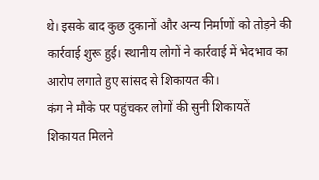थे। इसके बाद कुछ दुकानों और अन्य निर्माणों को तोड़ने की कार्रवाई शुरू हुई। स्थानीय लोगों ने कार्रवाई में भेदभाव का आरोप लगाते हुए सांसद से शिकायत की।
कंग ने मौके पर पहुंचकर लोगों की सुनी शिकायतें
शिकायत मिलने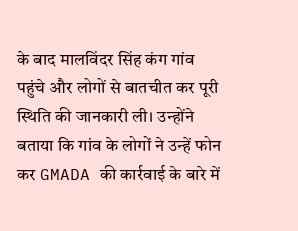के बाद मालविंदर सिंह कंग गांव पहुंचे और लोगों से बातचीत कर पूरी स्थिति की जानकारी ली। उन्होंने बताया कि गांव के लोगों ने उन्हें फोन कर GMADA की कार्रवाई के बारे में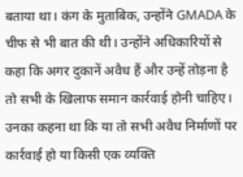बताया था। कंग के मुताबिक, उन्होंने GMADA के चीफ से भी बात की थी। उन्होंने अधिकारियों से कहा कि अगर दुकानें अवैध हैं और उन्हें तोड़ना है तो सभी के खिलाफ समान कार्रवाई होनी चाहिए। उनका कहना था कि या तो सभी अवैध निर्माणों पर कार्रवाई हो या किसी एक व्यक्ति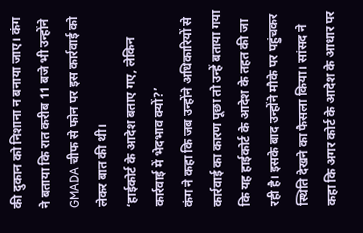की दुकान को निशाना न बनाया जाए। कंग ने बताया कि रात करीब 11 बजे भी उन्होंने GMADA चीफ से फोन पर इस कार्रवाई को लेकर बात की थी।
‘हाईकोर्ट के आदेश बताए गए, लेकिन कार्रवाई में भेदभाव क्यों?’
कंग ने कहा कि जब उन्होंने अधिकारियों से कार्रवाई का कारण पूछा तो उन्हें बताया गया कि यह हाईकोर्ट के आदेश के तहत की जा रही है। इसके बाद उन्होंने मौके पर पहुंचकर स्थिति देखने का फैसला किया। सांसद ने कहा कि अगर कोर्ट के आदेश के आधार पर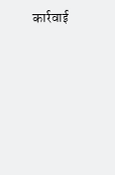कार्रवाई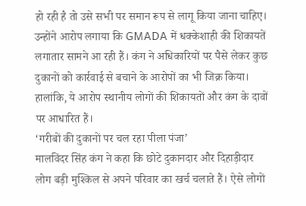हो रही है तो उसे सभी पर समान रूप से लागू किया जाना चाहिए। उन्होंने आरोप लगाया कि GMADA में धक्केशाही की शिकायतें लगातार सामने आ रही हैं। कंग ने अधिकारियों पर पैसे लेकर कुछ दुकानों को कार्रवाई से बचाने के आरोपों का भी जिक्र किया। हालांकि, ये आरोप स्थानीय लोगों की शिकायतों और कंग के दावों पर आधारित हैं।
‘गरीबों की दुकानों पर चल रहा पीला पंजा’
मालविंदर सिंह कंग ने कहा कि छोटे दुकानदार और दिहाड़ीदार लोग बड़ी मुश्किल से अपने परिवार का खर्च चलाते हैं। ऐसे लोगों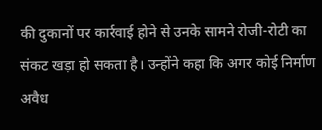की दुकानों पर कार्रवाई होने से उनके सामने रोजी-रोटी का संकट खड़ा हो सकता है। उन्होंने कहा कि अगर कोई निर्माण अवैध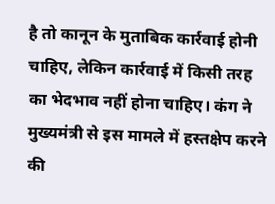है तो कानून के मुताबिक कार्रवाई होनी चाहिए, लेकिन कार्रवाई में किसी तरह का भेदभाव नहीं होना चाहिए। कंग ने मुख्यमंत्री से इस मामले में हस्तक्षेप करने की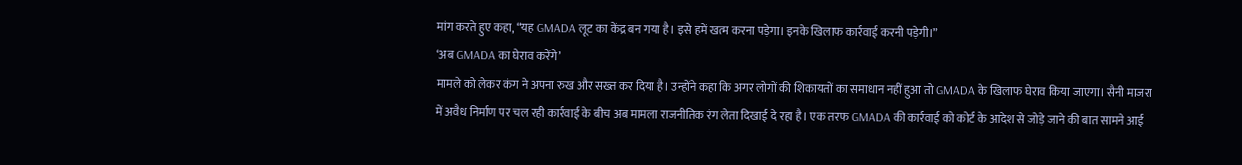मांग करते हुए कहा, “यह GMADA लूट का केंद्र बन गया है। इसे हमें खत्म करना पड़ेगा। इनके खिलाफ कार्रवाई करनी पड़ेगी।”
‘अब GMADA का घेराव करेंगे’
मामले को लेकर कंग ने अपना रुख और सख्त कर दिया है। उन्होंने कहा कि अगर लोगों की शिकायतों का समाधान नहीं हुआ तो GMADA के खिलाफ घेराव किया जाएगा। सैनी माजरा में अवैध निर्माण पर चल रही कार्रवाई के बीच अब मामला राजनीतिक रंग लेता दिखाई दे रहा है। एक तरफ GMADA की कार्रवाई को कोर्ट के आदेश से जोड़े जाने की बात सामने आई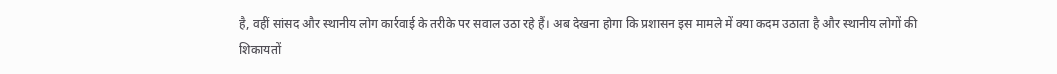है, वहीं सांसद और स्थानीय लोग कार्रवाई के तरीके पर सवाल उठा रहे हैं। अब देखना होगा कि प्रशासन इस मामले में क्या कदम उठाता है और स्थानीय लोगों की शिकायतों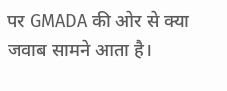पर GMADA की ओर से क्या जवाब सामने आता है।